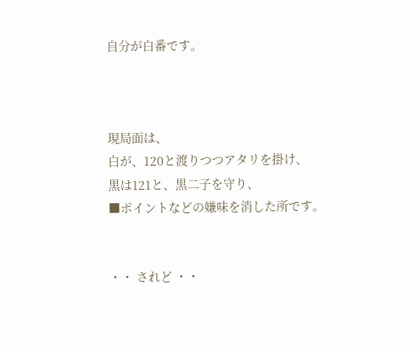自分が白番です。



現局面は、
白が、120と渡りつつアタリを掛け、
黒は121と、黒二子を守り、
■ポイントなどの嫌味を消した所です。


・・ されど ・・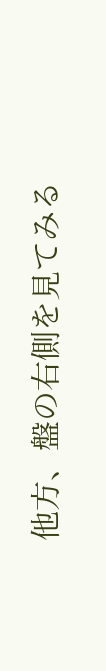他方、盤の右側を見てみる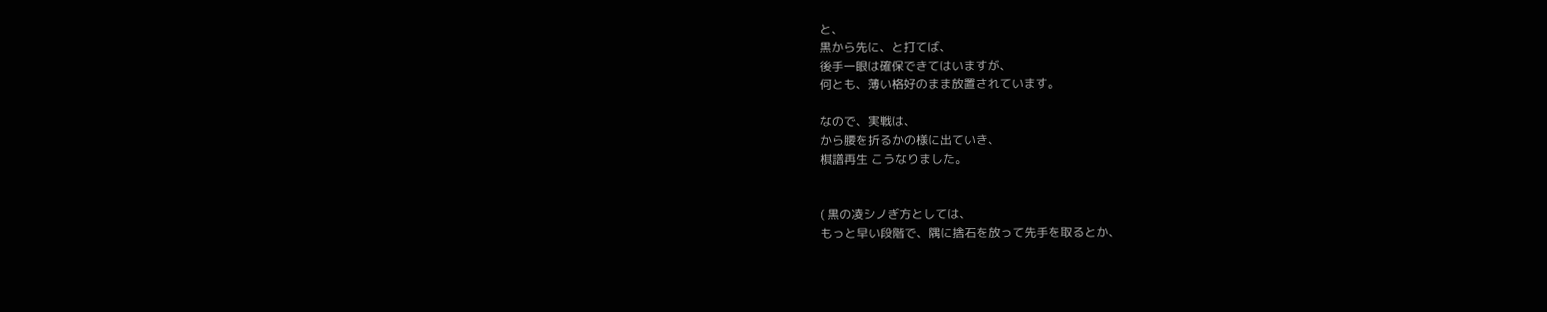と、
黒から先に、と打てば、
後手一眼は確保できてはいますが、
何とも、薄い格好のまま放置されています。

なので、実戦は、
から腰を折るかの様に出ていき、
棋譜再生 こうなりました。


( 黒の凌シノぎ方としては、
もっと早い段階で、隅に捨石を放って先手を取るとか、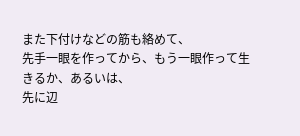また下付けなどの筋も絡めて、
先手一眼を作ってから、もう一眼作って生きるか、あるいは、
先に辺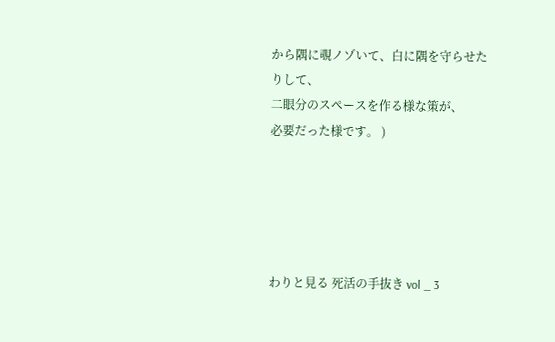から隅に覗ノゾいて、白に隅を守らせたりして、
二眼分のスペースを作る様な策が、
必要だった様です。 )





わりと見る 死活の手抜き vol _ 3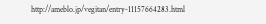http://ameblo.jp/vegitan/entry-11157664283.html